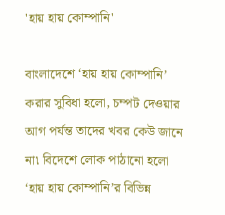'হায় হায় কোম্পানি'

বাংলাদেশে ‘হায় হায় কোম্পানি’ করার সুবিধা হলো, চম্পট দেওয়ার আগ পর্যন্ত তাদের খবর কেউ জানে না৷ বিদেশে লোক পাঠানো হলো ‘হায় হায় কোম্পানি’র বিভিন্ন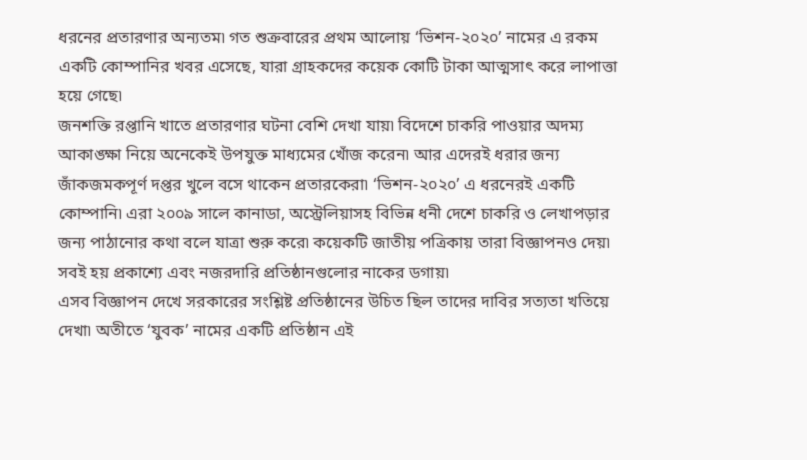ধরনের প্রতারণার অন্যতম৷ গত শুক্রবারের প্রথম আলোয় ‘ভিশন-২০২০’ নামের এ রকম একটি কোম্পানির খবর এসেছে, যারা গ্রাহকদের কয়েক কোটি টাকা আত্মসাৎ করে লাপাত্তা হয়ে গেছে৷
জনশক্তি রপ্তানি খাতে প্রতারণার ঘটনা বেশি দেখা যায়৷ বিদেশে চাকরি পাওয়ার অদম্য আকাঙ্ক্ষা নিয়ে অনেকেই উপযুক্ত মাধ্যমের খোঁজ করেন৷ আর এদেরই ধরার জন্য জাঁকজমকপূর্ণ দপ্তর খুলে বসে থাকেন প্রতারকেরা৷ ‘ভিশন-২০২০’ এ ধরনেরই একটি কোম্পানি৷ এরা ২০০৯ সালে কানাডা, অস্ট্রেলিয়াসহ বিভিন্ন ধনী দেশে চাকরি ও লেখাপড়ার জন্য পাঠানোর কথা বলে যাত্রা শুরু করে৷ কয়েকটি জাতীয় পত্রিকায় তারা বিজ্ঞাপনও দেয়৷ সবই হয় প্রকাশ্যে এবং নজরদারি প্রতিষ্ঠানগুলোর নাকের ডগায়৷
এসব বিজ্ঞাপন দেখে সরকারের সংশ্লিষ্ট প্রতিষ্ঠানের উচিত ছিল তাদের দাবির সত্যতা খতিয়ে দেখা৷ অতীতে ‘যুবক’ নামের একটি প্রতিষ্ঠান এই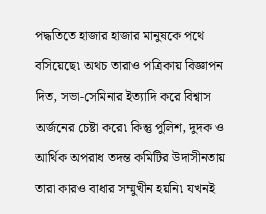পদ্ধতিতে হাজার হাজার মানুষকে পথে বসিয়েছে৷ অথচ তারাও পত্রিকায় বিজ্ঞাপন দিত, সভা-সেমিনার ইত্যাদি করে বিশ্বাস অর্জনের চেষ্টা করে৷ কিন্তু পুলিশ, দুদক ও আর্থিক অপরাধ তদন্ত কমিটির উদাসীনতায় তারা কারও বাধার সম্মুখীন হয়নি৷ যখনই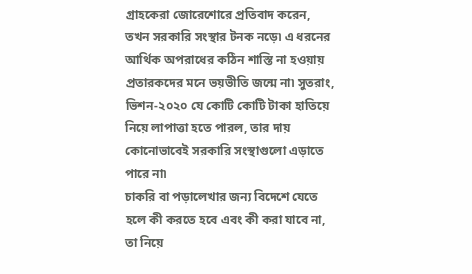গ্রাহকেরা জোরেশোরে প্রতিবাদ করেন, তখন সরকারি সংস্থার টনক নড়ে৷ এ ধরনের আর্থিক অপরাধের কঠিন শাস্তি না হওয়ায় প্রতারকদের মনে ভয়ভীতি জন্মে না৷ সুতরাং, ভিশন-২০২০ যে কোটি কোটি টাকা হাতিয়ে নিয়ে লাপাত্তা হতে পারল, তার দায় কোনোভাবেই সরকারি সংস্থাগুলো এড়াতে পারে না৷
চাকরি বা পড়ালেখার জন্য বিদেশে যেতে হলে কী করতে হবে এবং কী করা যাবে না, তা নিয়ে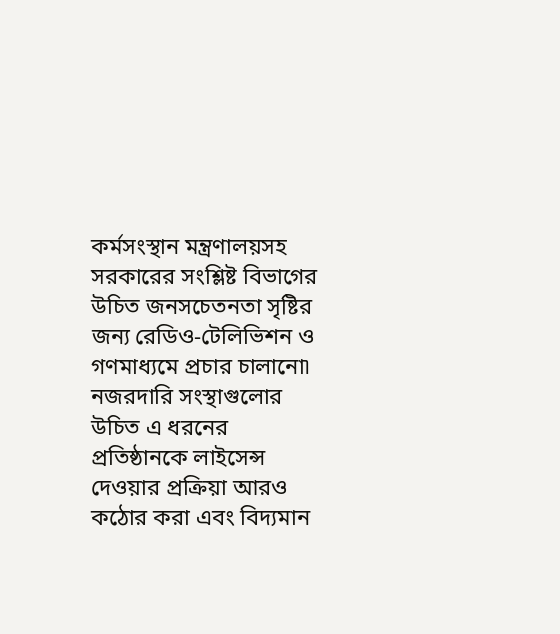কর্মসংস্থান মন্ত্রণালয়সহ সরকারের সংশ্লিষ্ট বিভাগের উচিত জনসচেতনতা সৃষ্টির জন্য রেডিও-টেলিভিশন ও গণমাধ্যমে প্রচার চালানো৷ নজরদারি সংস্থাগুলোর উচিত এ ধরনের প্রতিষ্ঠানকে লাইসেন্স দেওয়ার প্রক্রিয়া আরও কঠোর করা এবং বিদ্যমান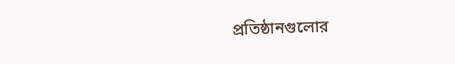প্রতিষ্ঠানগুলোর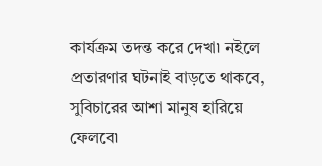কার্যক্রম তদন্ত করে দেখা৷ নইলে প্রতারণার ঘটনাই বাড়তে থাকবে, সুবিচারের আশা মানুষ হারিয়ে ফেলবে৷